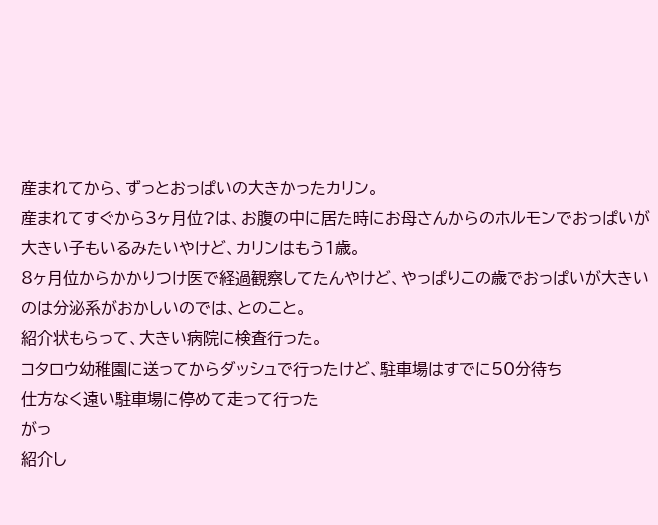産まれてから、ずっとおっぱいの大きかったカリン。
産まれてすぐから3ヶ月位?は、お腹の中に居た時にお母さんからのホルモンでおっぱいが大きい子もいるみたいやけど、カリンはもう1歳。
8ヶ月位からかかりつけ医で経過観察してたんやけど、やっぱりこの歳でおっぱいが大きいのは分泌系がおかしいのでは、とのこと。
紹介状もらって、大きい病院に検査行った。
コタロウ幼稚園に送ってからダッシュで行ったけど、駐車場はすでに50分待ち
仕方なく遠い駐車場に停めて走って行った
がっ
紹介し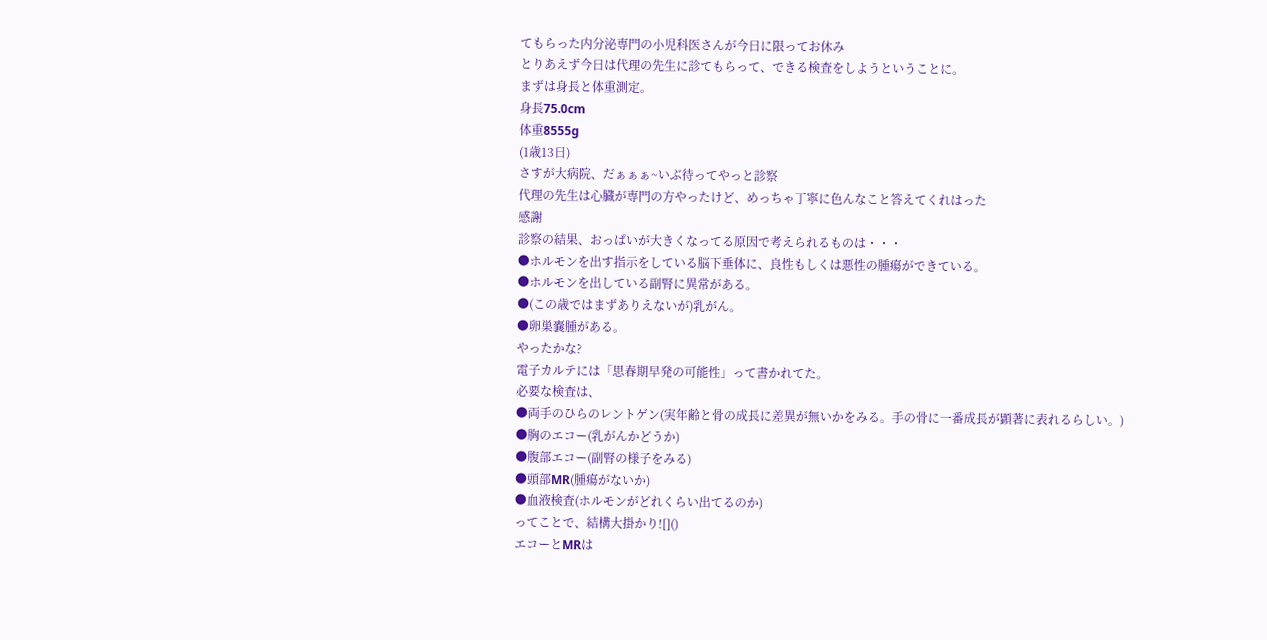てもらった内分泌専門の小児科医さんが今日に限ってお休み
とりあえず今日は代理の先生に診てもらって、できる検査をしようということに。
まずは身長と体重測定。
身長75.0cm
体重8555g
(1歳13日)
さすが大病院、だぁぁぁ~いぶ待ってやっと診察
代理の先生は心臓が専門の方やったけど、めっちゃ丁寧に色んなこと答えてくれはった
感謝
診察の結果、おっぱいが大きくなってる原因で考えられるものは・・・
●ホルモンを出す指示をしている脳下垂体に、良性もしくは悪性の腫瘍ができている。
●ホルモンを出している副腎に異常がある。
●(この歳ではまずありえないが)乳がん。
●卵巣嚢腫がある。
やったかな?
電子カルテには「思春期早発の可能性」って書かれてた。
必要な検査は、
●両手のひらのレントゲン(実年齢と骨の成長に差異が無いかをみる。手の骨に一番成長が顕著に表れるらしい。)
●胸のエコー(乳がんかどうか)
●腹部エコー(副腎の様子をみる)
●頭部MR(腫瘍がないか)
●血液検査(ホルモンがどれくらい出てるのか)
ってことで、結構大掛かり![]()
エコーとMRは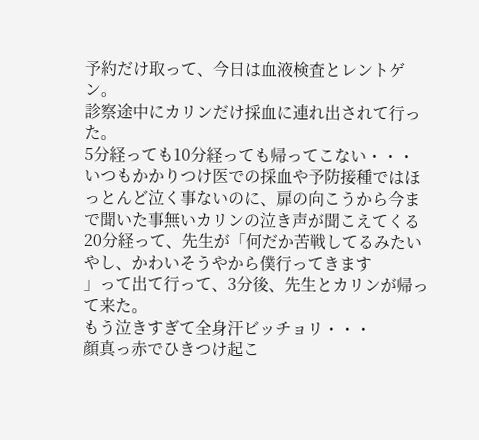予約だけ取って、今日は血液検査とレントゲン。
診察途中にカリンだけ採血に連れ出されて行った。
5分経っても10分経っても帰ってこない・・・
いつもかかりつけ医での採血や予防接種ではほっとんど泣く事ないのに、扉の向こうから今まで聞いた事無いカリンの泣き声が聞こえてくる
20分経って、先生が「何だか苦戦してるみたいやし、かわいそうやから僕行ってきます
」って出て行って、3分後、先生とカリンが帰って来た。
もう泣きすぎて全身汗ビッチョリ・・・
顔真っ赤でひきつけ起こ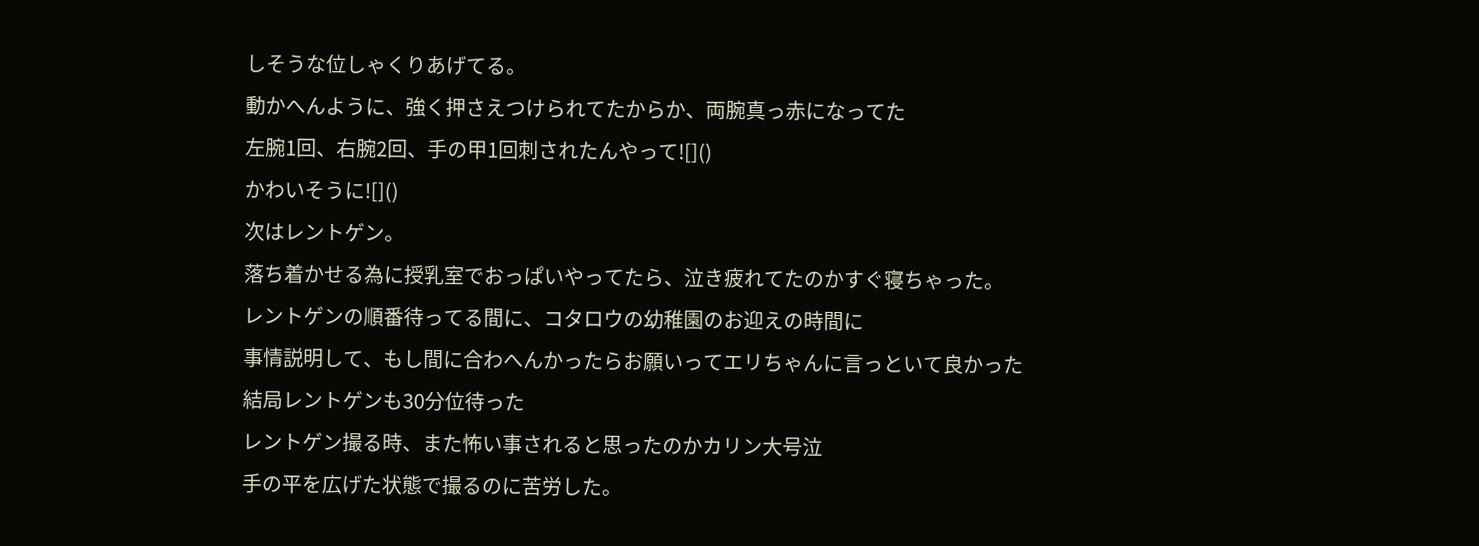しそうな位しゃくりあげてる。
動かへんように、強く押さえつけられてたからか、両腕真っ赤になってた
左腕1回、右腕2回、手の甲1回刺されたんやって![]()
かわいそうに![]()
次はレントゲン。
落ち着かせる為に授乳室でおっぱいやってたら、泣き疲れてたのかすぐ寝ちゃった。
レントゲンの順番待ってる間に、コタロウの幼稚園のお迎えの時間に
事情説明して、もし間に合わへんかったらお願いってエリちゃんに言っといて良かった
結局レントゲンも30分位待った
レントゲン撮る時、また怖い事されると思ったのかカリン大号泣
手の平を広げた状態で撮るのに苦労した。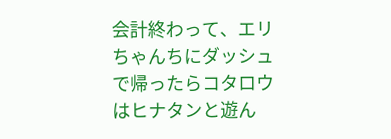会計終わって、エリちゃんちにダッシュで帰ったらコタロウはヒナタンと遊ん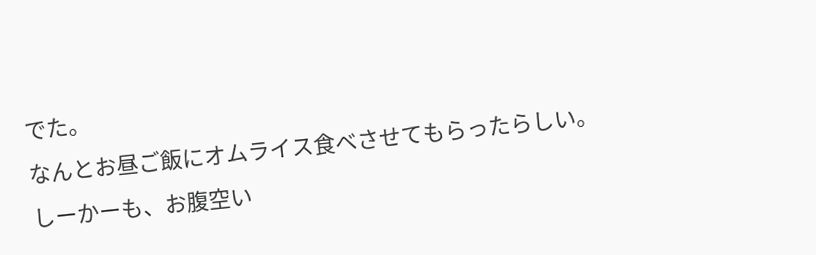でた。
なんとお昼ご飯にオムライス食べさせてもらったらしい。
しーかーも、お腹空い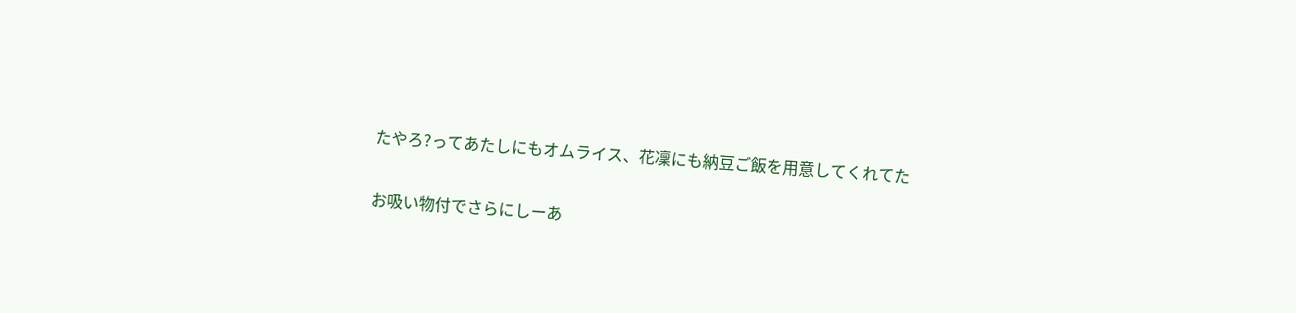たやろ?ってあたしにもオムライス、花凜にも納豆ご飯を用意してくれてた

お吸い物付でさらにしーあ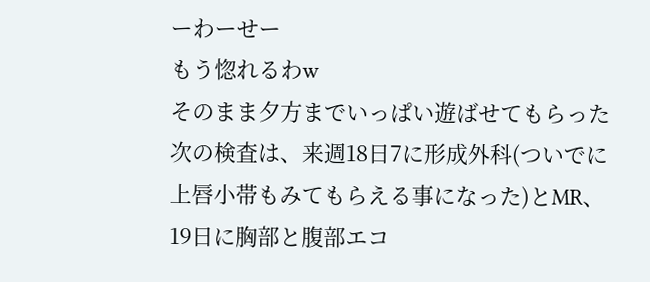ーわーせー
もう惚れるわw
そのまま夕方までいっぱい遊ばせてもらった
次の検査は、来週18日7に形成外科(ついでに上唇小帯もみてもらえる事になった)とMR、19日に胸部と腹部エコ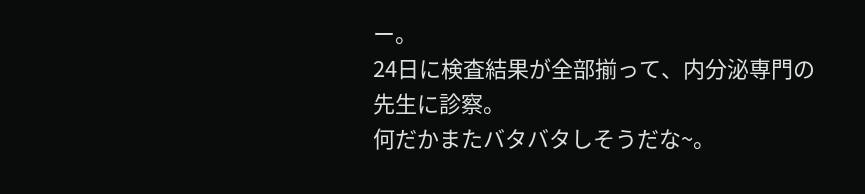ー。
24日に検査結果が全部揃って、内分泌専門の先生に診察。
何だかまたバタバタしそうだな~。